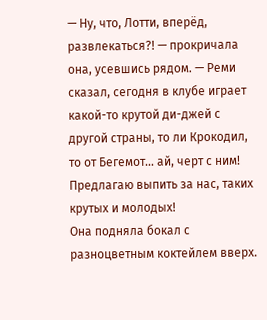— Ну, что, Лотти, вперёд, развлекаться?! — прокричала она, усевшись рядом. — Реми сказал, сегодня в клубе играет какой-то крутой ди-джей с другой страны, то ли Крокодил, то от Бегемот… ай, черт с ним! Предлагаю выпить за нас, таких крутых и молодых!
Она подняла бокал с разноцветным коктейлем вверх.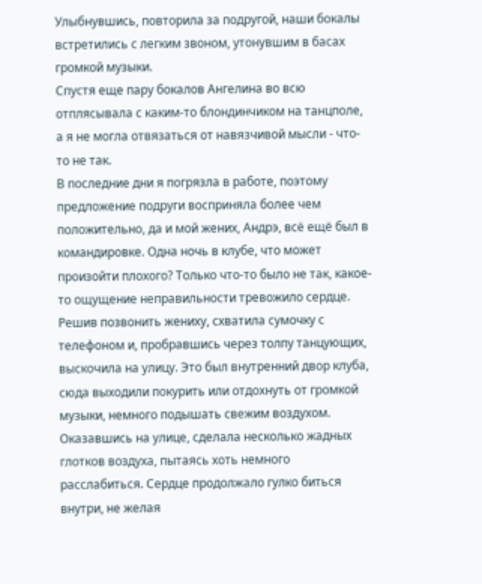Улыбнувшись, повторила за подругой, наши бокалы встретились с легким звоном, утонувшим в басах громкой музыки.
Спустя еще пару бокалов Ангелина во всю отплясывала с каким-то блондинчиком на танцполе, а я не могла отвязаться от навязчивой мысли - что-то не так.
В последние дни я погрязла в работе, поэтому предложение подруги восприняла более чем положительно, да и мой жених, Андрэ, всё ещё был в командировке. Одна ночь в клубе, что может произойти плохого? Только что-то было не так, какое-то ощущение неправильности тревожило сердце.
Решив позвонить жениху, схватила сумочку с телефоном и, пробравшись через толпу танцующих, выскочила на улицу. Это был внутренний двор клуба, сюда выходили покурить или отдохнуть от громкой музыки, немного подышать свежим воздухом.
Оказавшись на улице, сделала несколько жадных глотков воздуха, пытаясь хоть немного расслабиться. Сердце продолжало гулко биться внутри, не желая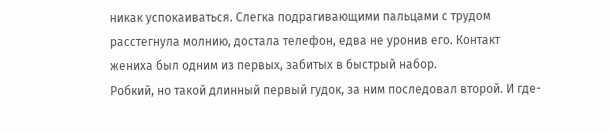никак успокаиваться. Слегка подрагивающими пальцами с трудом расстегнула молнию, достала телефон, едва не уронив его. Контакт жениха был одним из первых, забитых в быстрый набор.
Робкий, но такой длинный первый гудок, за ним последовал второй. И где-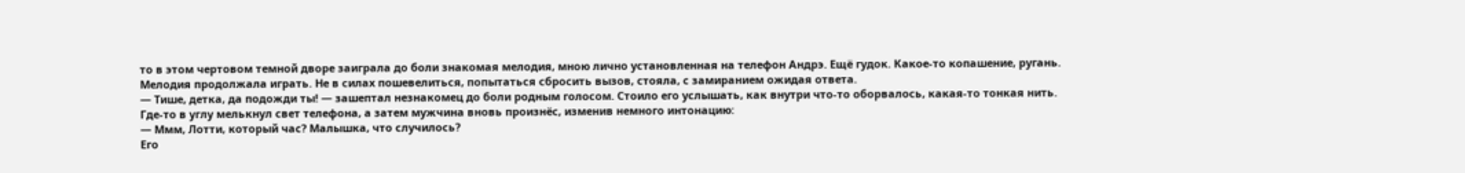то в этом чертовом темной дворе заиграла до боли знакомая мелодия, мною лично установленная на телефон Андрэ. Ещё гудок. Какое-то копашение, ругань. Мелодия продолжала играть. Не в силах пошевелиться, попытаться сбросить вызов, стояла, с замиранием ожидая ответа.
— Тише, детка, да подожди ты! — зашептал незнакомец до боли родным голосом. Стоило его услышать, как внутри что-то оборвалось, какая-то тонкая нить.
Где-то в углу мелькнул свет телефона, а затем мужчина вновь произнёс, изменив немного интонацию:
— Ммм, Лотти, который час? Малышка, что случилось?
Его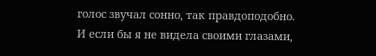голос звучал сонно, так правдоподобно. И если бы я не видела своими глазами,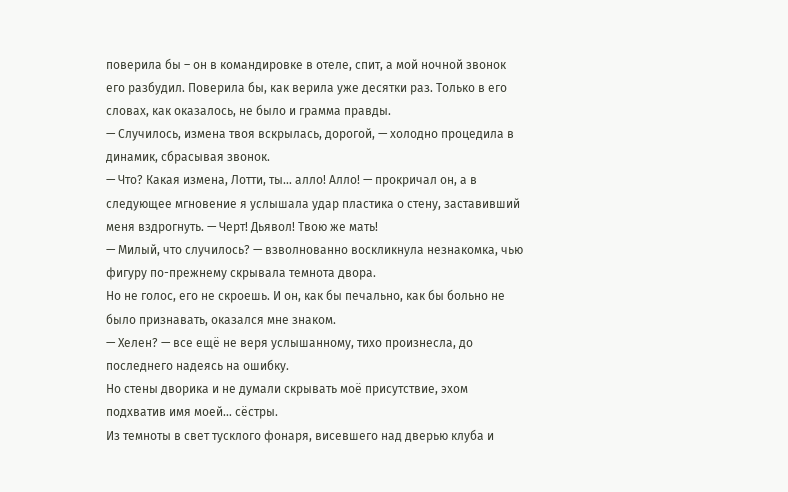поверила бы – он в командировке в отеле, спит, а мой ночной звонок его разбудил. Поверила бы, как верила уже десятки раз. Только в его словах, как оказалось, не было и грамма правды.
— Случилось, измена твоя вскрылась, дорогой, — холодно процедила в динамик, сбрасывая звонок.
— Что? Какая измена, Лотти, ты… алло! Алло! — прокричал он, а в следующее мгновение я услышала удар пластика о стену, заставивший меня вздрогнуть. — Черт! Дьявол! Твою же мать!
— Милый, что случилось? — взволнованно воскликнула незнакомка, чью фигуру по-прежнему скрывала темнота двора.
Но не голос, его не скроешь. И он, как бы печально, как бы больно не было признавать, оказался мне знаком.
— Хелен? — все ещё не веря услышанному, тихо произнесла, до последнего надеясь на ошибку.
Но стены дворика и не думали скрывать моё присутствие, эхом подхватив имя моей… сёстры.
Из темноты в свет тусклого фонаря, висевшего над дверью клуба и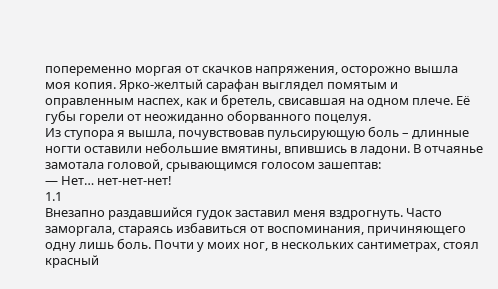попеременно моргая от скачков напряжения, осторожно вышла моя копия. Ярко-желтый сарафан выглядел помятым и оправленным наспех, как и бретель, свисавшая на одном плече. Её губы горели от неожиданно оборванного поцелуя.
Из ступора я вышла, почувствовав пульсирующую боль – длинные ногти оставили небольшие вмятины, впившись в ладони. В отчаянье замотала головой, срывающимся голосом зашептав:
— Нет… нет-нет-нет!
1.1
Внезапно раздавшийся гудок заставил меня вздрогнуть. Часто заморгала, стараясь избавиться от воспоминания, причиняющего одну лишь боль. Почти у моих ног, в нескольких сантиметрах, стоял красный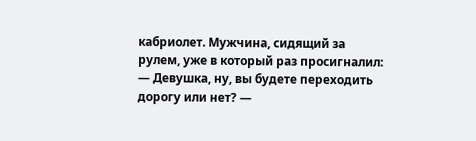кабриолет. Мужчина, сидящий за рулем, уже в который раз просигналил:
— Девушка, ну, вы будете переходить дорогу или нет? —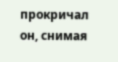прокричал он, снимая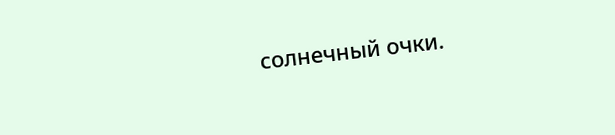солнечный очки.